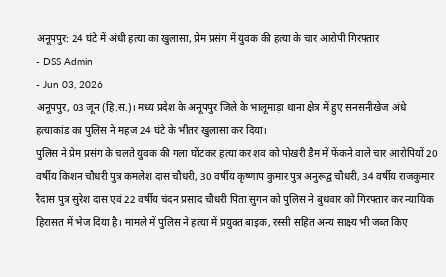अनूपपुर: 24 घंटे में अंधी हत्या का खुलासा, प्रेम प्रसंग में युवक की हत्या के चार आरोपी गिरफ्तार
- DSS Admin
- Jun 03, 2026
अनूपपुर, 03 जून (हि.स.)। मध्य प्रदेश के अनूपपुर जिले के भालूमाड़ा थाना क्षेत्र में हुए सनसनीखेज अंधे हत्याकांड का पुलिस ने महज 24 घंटे के भीतर खुलासा कर दिया।
पुलिस ने प्रेम प्रसंग के चलते युवक की गला घोंटकर हत्या कर शव को पोखरी डैम में फेंकने वाले चार आरोपियों 20 वर्षीय किशन चौधरी पुत्र कमलेश दास चौधरी, 30 वर्षीय कृष्णाप कुमार पुत्र अनुरूद्व चौधरी, 34 वर्षीय राजकुमार रैदास पुत्र सुरेश दास एवं 22 वर्षीय चंदन प्रसाद चौधरी पिता सुगन को पुलिस ने बुधवार को गिरफ्तार कर न्यायिक हिरासत में भेज दिया है। मामले में पुलिस ने हत्या में प्रयुक्त बाइक, रस्सी सहित अन्य साक्ष्य भी जब्त किए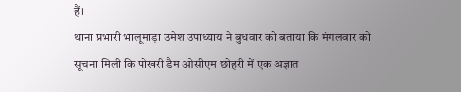हैं।
थाना प्रभारी भालूमाड़ा उमेश उपाध्याय ने बुधवार को बताया कि मंगलवार को सूचना मिली कि पोखरी डैम ओसीएम छोहरी में एक अज्ञात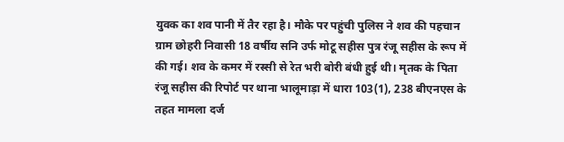युवक का शव पानी में तैर रहा है। मौके पर पहुंची पुलिस ने शव की पहचान ग्राम छोहरी निवासी 18 वर्षीय सनि उर्फ मोटू सहीस पुत्र रंजू सहीस के रूप में की गई। शव के कमर में रस्सी से रेत भरी बोरी बंधी हुई थी। मृतक के पिता रंजू सहीस की रिपोर्ट पर थाना भालूमाड़ा में धारा 103(1), 238 बीएनएस के तहत मामला दर्ज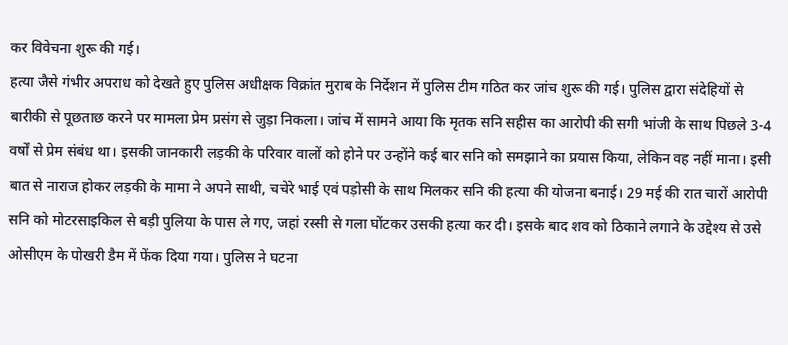कर विवेचना शुरू की गई।
हत्या जैसे गंभीर अपराध को देखते हुए पुलिस अधीक्षक विक्रांत मुराब के निर्देशन में पुलिस टीम गठित कर जांच शुरू की गई। पुलिस द्वारा संदेहियों से बारीकी से पूछताछ करने पर मामला प्रेम प्रसंग से जुड़ा निकला। जांच में सामने आया कि मृतक सनि सहीस का आरोपी की सगी भांजी के साथ पिछले 3-4 वर्षों से प्रेम संबंध था। इसकी जानकारी लड़की के परिवार वालों को होने पर उन्होंने कई बार सनि को समझाने का प्रयास किया, लेकिन वह नहीं माना। इसी बात से नाराज होकर लड़की के मामा ने अपने साथी, चचेरे भाई एवं पड़ोसी के साथ मिलकर सनि की हत्या की योजना बनाई। 29 मई की रात चारों आरोपी सनि को मोटरसाइकिल से बड़ी पुलिया के पास ले गए, जहां रस्सी से गला घोंटकर उसकी हत्या कर दी। इसके बाद शव को ठिकाने लगाने के उद्देश्य से उसे ओसीएम के पोखरी डैम में फेंक दिया गया। पुलिस ने घटना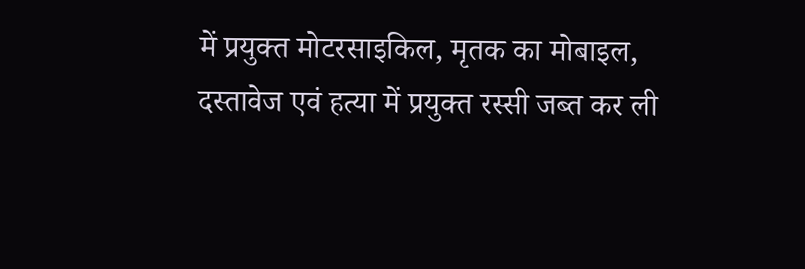में प्रयुक्त मोटरसाइकिल, मृतक का मोबाइल, दस्तावेज एवं हत्या में प्रयुक्त रस्सी जब्त कर ली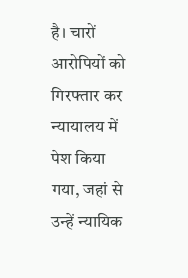है। चारों आरोपियों को गिरफ्तार कर न्यायालय में पेश किया गया, जहां से उन्हें न्यायिक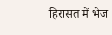हिरासत में भेज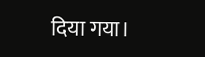दिया गया।